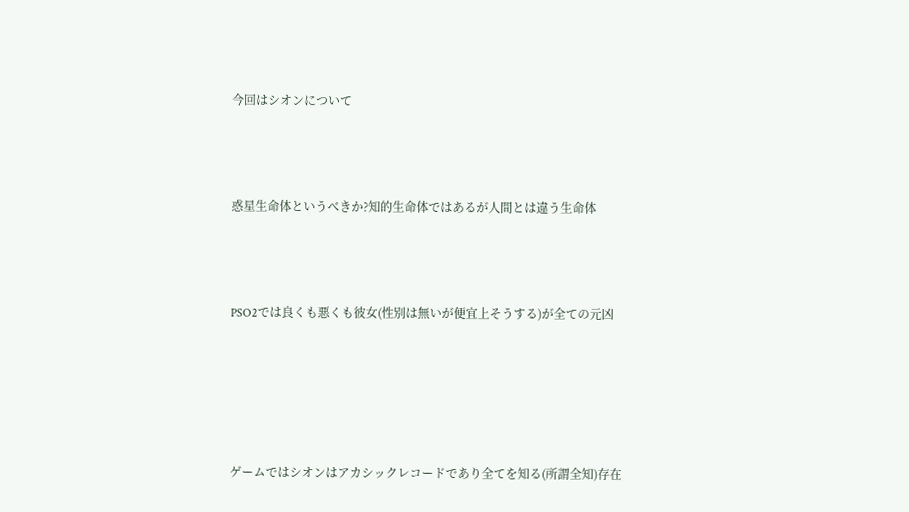今回はシオンについて



惑星生命体というべきか?知的生命体ではあるが人間とは違う生命体



PSO2では良くも悪くも彼女(性別は無いが便宜上そうする)が全ての元凶





ゲームではシオンはアカシックレコードであり全てを知る(所謂全知)存在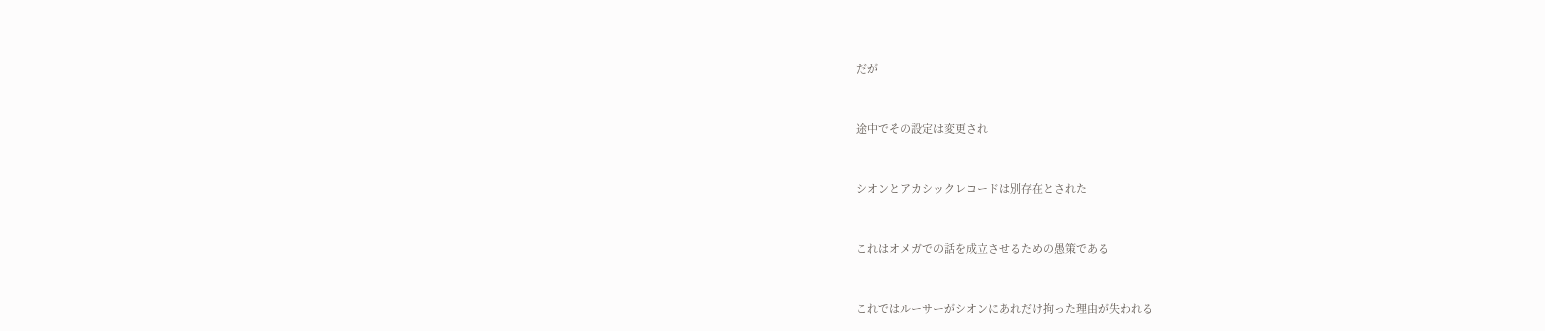だが



途中でその設定は変更され



シオンとアカシックレコードは別存在とされた



これはオメガでの話を成立させるための愚策である



これではルーサーがシオンにあれだけ拘った理由が失われる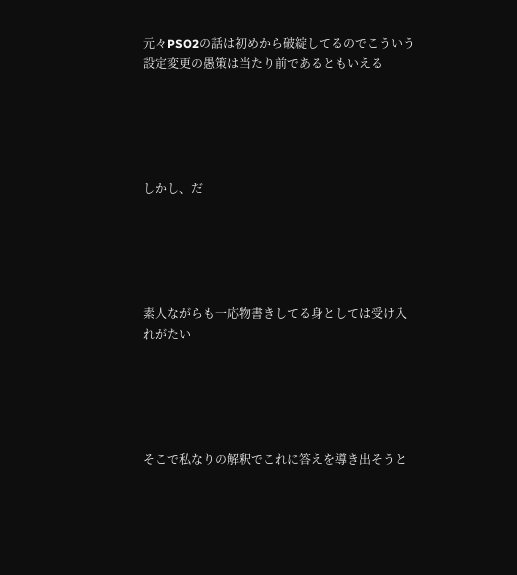元々PSO2の話は初めから破綻してるのでこういう設定変更の愚策は当たり前であるともいえる





しかし、だ





素人ながらも一応物書きしてる身としては受け入れがたい





そこで私なりの解釈でこれに答えを導き出そうと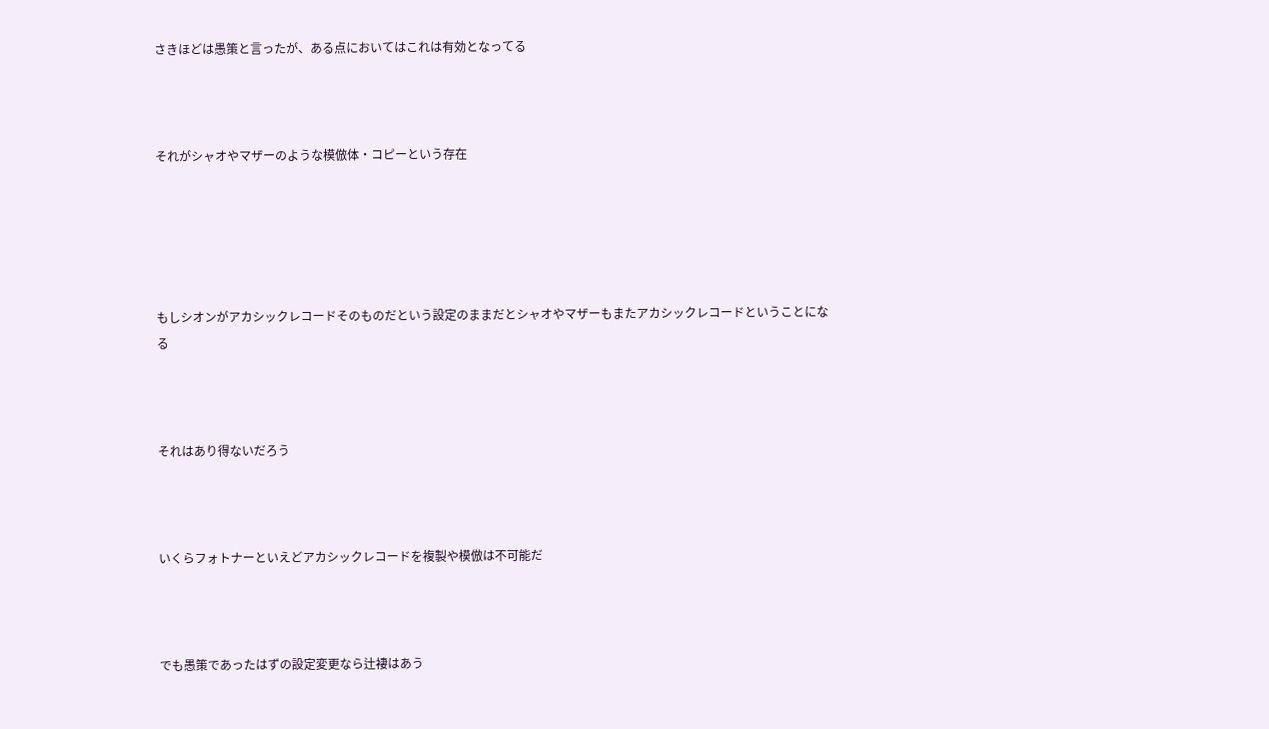さきほどは愚策と言ったが、ある点においてはこれは有効となってる



それがシャオやマザーのような模倣体・コピーという存在





もしシオンがアカシックレコードそのものだという設定のままだとシャオやマザーもまたアカシックレコードということになる



それはあり得ないだろう



いくらフォトナーといえどアカシックレコードを複製や模倣は不可能だ



でも愚策であったはずの設定変更なら辻褄はあう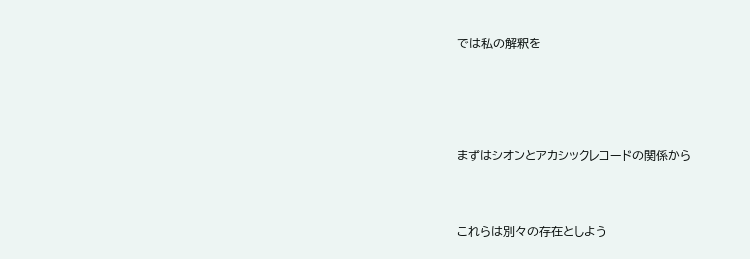では私の解釈を





まずはシオンとアカシックレコードの関係から



これらは別々の存在としよう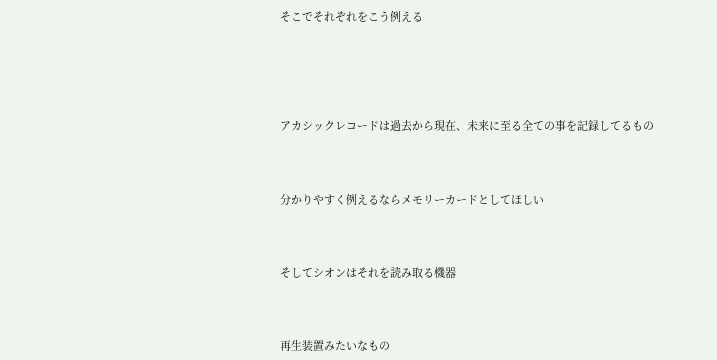そこでそれぞれをこう例える





アカシックレコードは過去から現在、未来に至る全ての事を記録してるもの



分かりやすく例えるならメモリーカードとしてほしい



そしてシオンはそれを読み取る機器



再生装置みたいなもの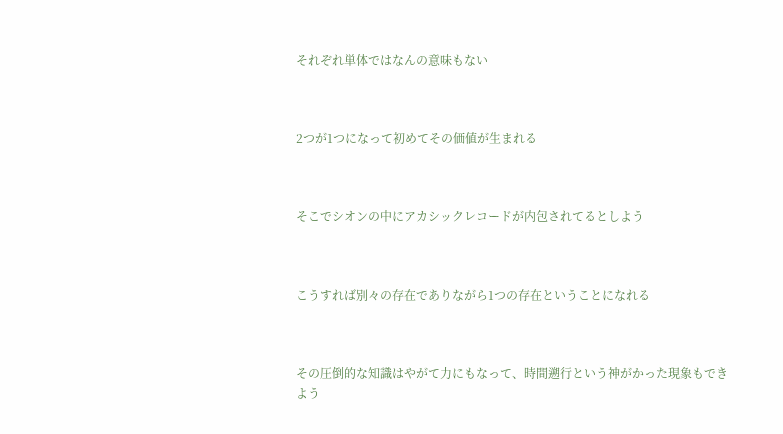それぞれ単体ではなんの意味もない



2つが1つになって初めてその価値が生まれる



そこでシオンの中にアカシックレコードが内包されてるとしよう



こうすれば別々の存在でありながら1つの存在ということになれる



その圧倒的な知識はやがて力にもなって、時間遡行という神がかった現象もできよう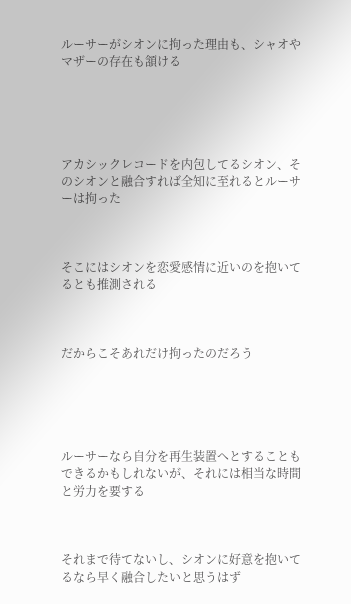ルーサーがシオンに拘った理由も、シャオやマザーの存在も頷ける





アカシックレコードを内包してるシオン、そのシオンと融合すれば全知に至れるとルーサーは拘った



そこにはシオンを恋愛感情に近いのを抱いてるとも推測される



だからこそあれだけ拘ったのだろう





ルーサーなら自分を再生装置へとすることもできるかもしれないが、それには相当な時間と労力を要する



それまで待てないし、シオンに好意を抱いてるなら早く融合したいと思うはず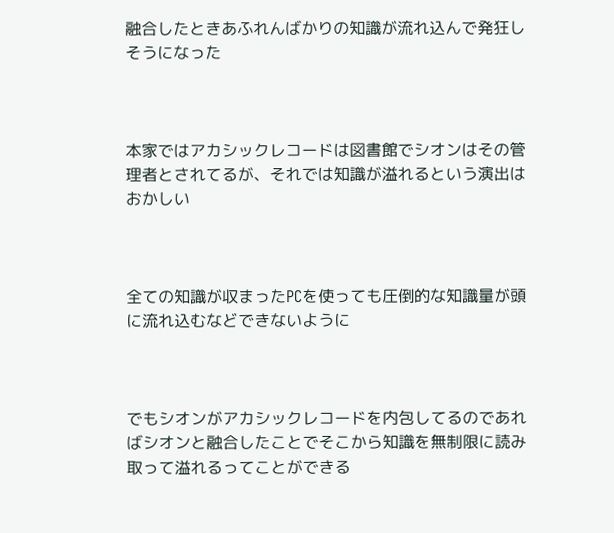融合したときあふれんばかりの知識が流れ込んで発狂しそうになった



本家ではアカシックレコードは図書館でシオンはその管理者とされてるが、それでは知識が溢れるという演出はおかしい



全ての知識が収まったPCを使っても圧倒的な知識量が頭に流れ込むなどできないように



でもシオンがアカシックレコードを内包してるのであればシオンと融合したことでそこから知識を無制限に読み取って溢れるってことができる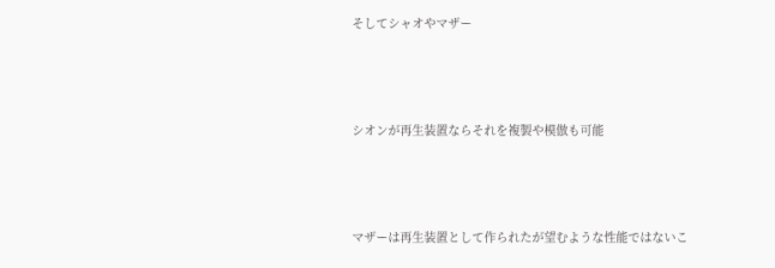そしてシャオやマザー



シオンが再生装置ならそれを複製や模倣も可能



マザーは再生装置として作られたが望むような性能ではないこ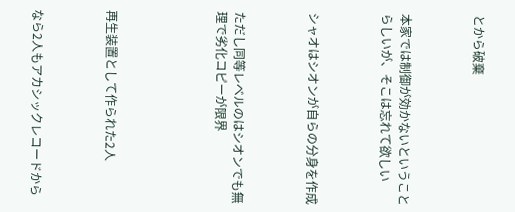とから破棄



本家では制御が効かないということらしいが、そこは忘れて欲しい



シャオはシオンが自らの分身を作成



ただし同等レベルのはシオンでも無理で劣化コピーが限界





再生装置として作られた2人



なら2人もアカシックレコードから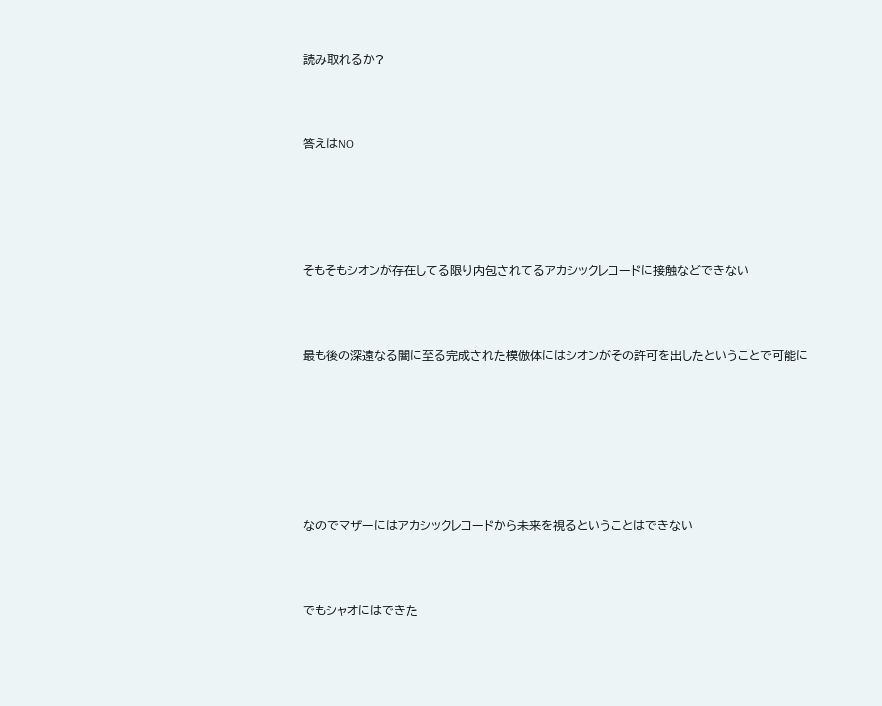読み取れるか?



答えはNO





そもそもシオンが存在してる限り内包されてるアカシックレコードに接触などできない



最も後の深遠なる闇に至る完成された模倣体にはシオンがその許可を出したということで可能に







なのでマザーにはアカシックレコードから未来を視るということはできない



でもシャオにはできた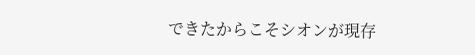できたからこそシオンが現存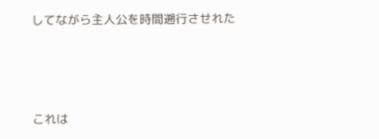してながら主人公を時間遡行させれた



これは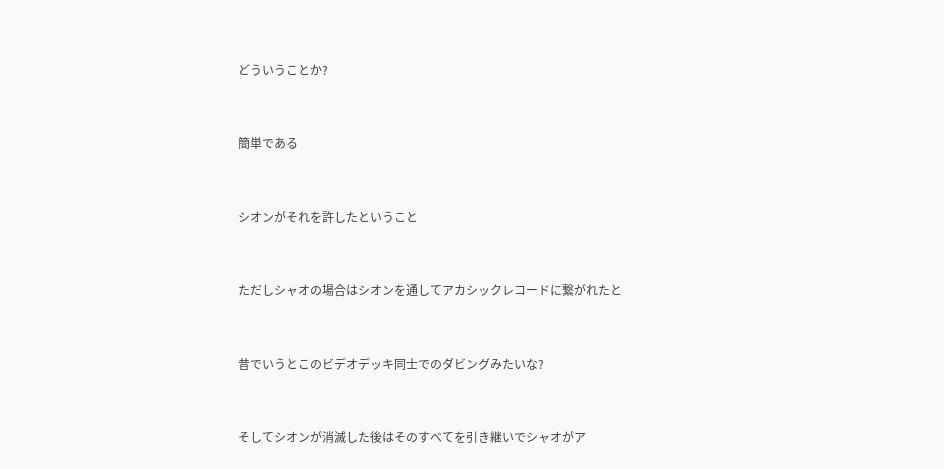どういうことか?



簡単である



シオンがそれを許したということ



ただしシャオの場合はシオンを通してアカシックレコードに繋がれたと



昔でいうとこのビデオデッキ同士でのダビングみたいな?



そしてシオンが消滅した後はそのすべてを引き継いでシャオがア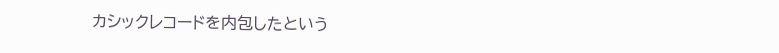カシックレコードを内包したという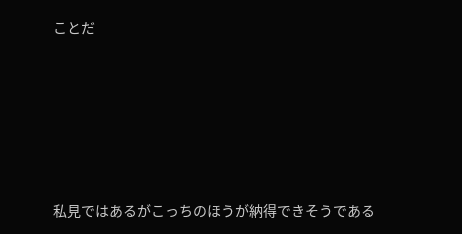ことだ





私見ではあるがこっちのほうが納得できそうである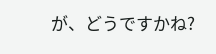が、どうですかね?